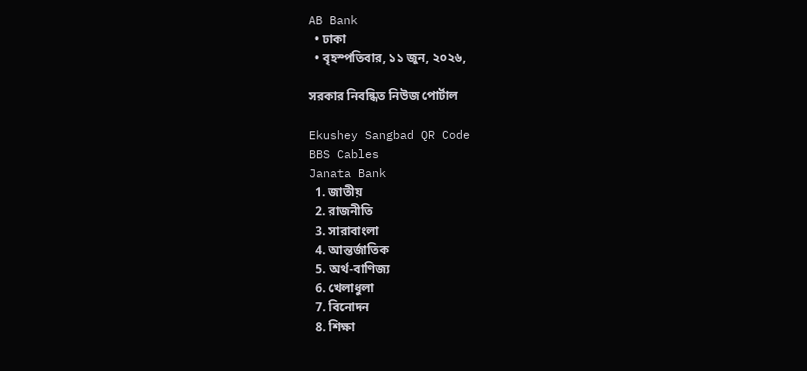AB Bank
  • ঢাকা
  • বৃহস্পতিবার, ১১ জুন, ২০২৬,

সরকার নিবন্ধিত নিউজ পোর্টাল

Ekushey Sangbad QR Code
BBS Cables
Janata Bank
  1. জাতীয়
  2. রাজনীতি
  3. সারাবাংলা
  4. আন্তর্জাতিক
  5. অর্থ-বাণিজ্য
  6. খেলাধুলা
  7. বিনোদন
  8. শিক্ষা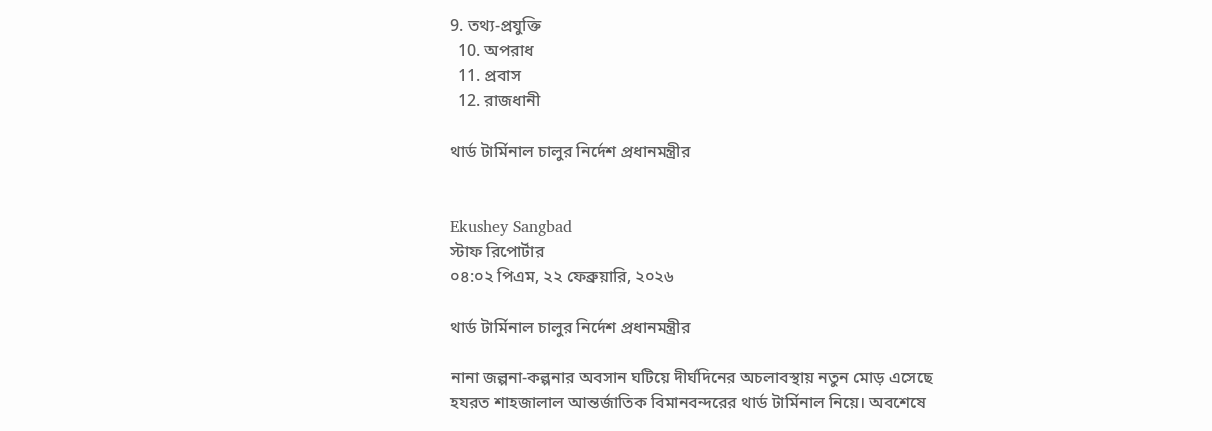9. তথ্য-প্রযুক্তি
  10. অপরাধ
  11. প্রবাস
  12. রাজধানী

থার্ড টার্মিনাল চালুর নির্দেশ প্রধানমন্ত্রীর


Ekushey Sangbad
স্টাফ রিপোর্টার
০৪:০২ পিএম, ২২ ফেব্রুয়ারি, ২০২৬

থার্ড টার্মিনাল চালুর নির্দেশ প্রধানমন্ত্রীর

নানা জল্পনা-কল্পনার অবসান ঘটিয়ে দীর্ঘদিনের অচলাবস্থায় নতুন মোড় এসেছে হযরত শাহজালাল আন্তর্জাতিক বিমানবন্দরের থার্ড টার্মিনাল নিয়ে। অবশেষে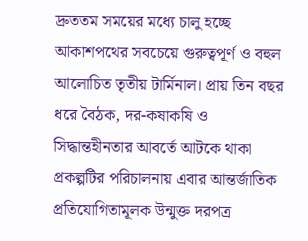দ্রুততম সময়ের মধ্যে চালু হচ্ছে আকাশপথের সবচেয়ে গুরুত্বপূর্ণ ও বহুল আলোচিত তৃতীয় টার্মিনাল। প্রায় তিন বছর ধরে বৈঠক, দর-কষাকষি ও সিদ্ধান্তহীনতার আবর্তে আটকে থাকা প্রকল্পটির পরিচালনায় এবার আন্তর্জাতিক প্রতিযোগিতামূলক উন্মুক্ত দরপত্র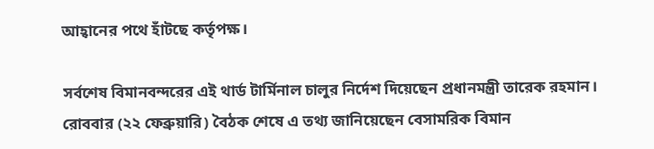আহ্বানের পথে হাঁটছে কর্তৃপক্ষ।

সর্বশেষ বিমানবন্দরের এই থার্ড টার্মিনাল চালুর নির্দেশ দিয়েছেন প্রধানমন্ত্রী তারেক রহমান। রোববার (২২ ফেব্রুয়ারি) বৈঠক শেষে এ তথ্য জানিয়েছেন বেসামরিক বিমান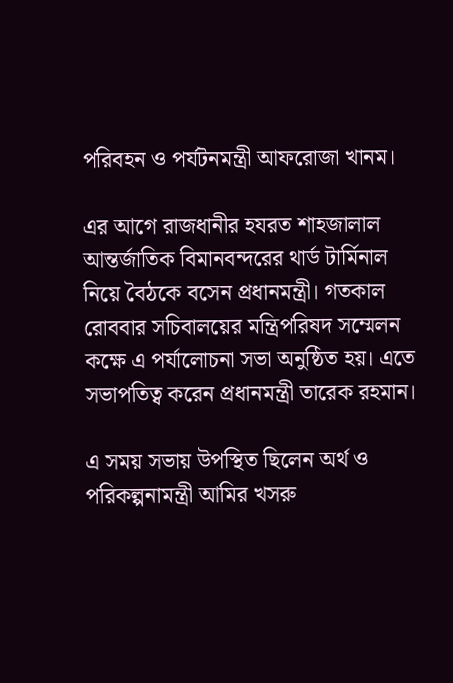পরিবহন ও পর্যটনমন্ত্রী আফরোজা খানম।

এর আগে রাজধানীর হযরত শাহজালাল আন্তর্জাতিক বিমানবন্দরের থার্ড টার্মিনাল নিয়ে বৈঠকে বসেন প্রধানমন্ত্রী। গতকাল রোববার সচিবালয়ের মন্ত্রিপরিষদ সম্মেলন কক্ষে এ পর্যালোচনা সভা অনুষ্ঠিত হয়। এতে সভাপতিত্ব করেন প্রধানমন্ত্রী তারেক রহমান।

এ সময় সভায় উপস্থিত ছিলেন অর্থ ও পরিকল্পনামন্ত্রী আমির খসরু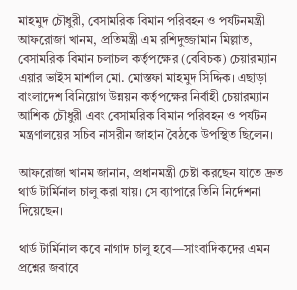মাহমুদ চৌধুরী, বেসামরিক বিমান পরিবহন ও পর্যটনমন্ত্রী আফরোজা খানম, প্রতিমন্ত্রী এম রশিদুজ্জামান মিল্লাত, বেসামরিক বিমান চলাচল কর্তৃপক্ষের (বেবিচক) চেয়ারম্যান এয়ার ভাইস মার্শাল মো. মোস্তফা মাহমুদ সিদ্দিক। এছাড়া বাংলাদেশ বিনিয়োগ উন্নয়ন কর্তৃপক্ষের নির্বাহী চেয়ারম্যান আশিক চৌধুরী এবং বেসামরিক বিমান পরিবহন ও পর্যটন মন্ত্রণালয়ের সচিব নাসরীন জাহান বৈঠকে উপস্থিত ছিলেন।

আফরোজা খানম জানান, প্রধানমন্ত্রী চেষ্টা করছেন যাতে দ্রুত থার্ড টার্মিনাল চালু করা যায়। সে ব্যাপারে তিনি নির্দেশনা দিয়েছেন।

থার্ড টার্মিনাল কবে নাগাদ চালু হবে—সাংবাদিকদের এমন প্রশ্নের জবাবে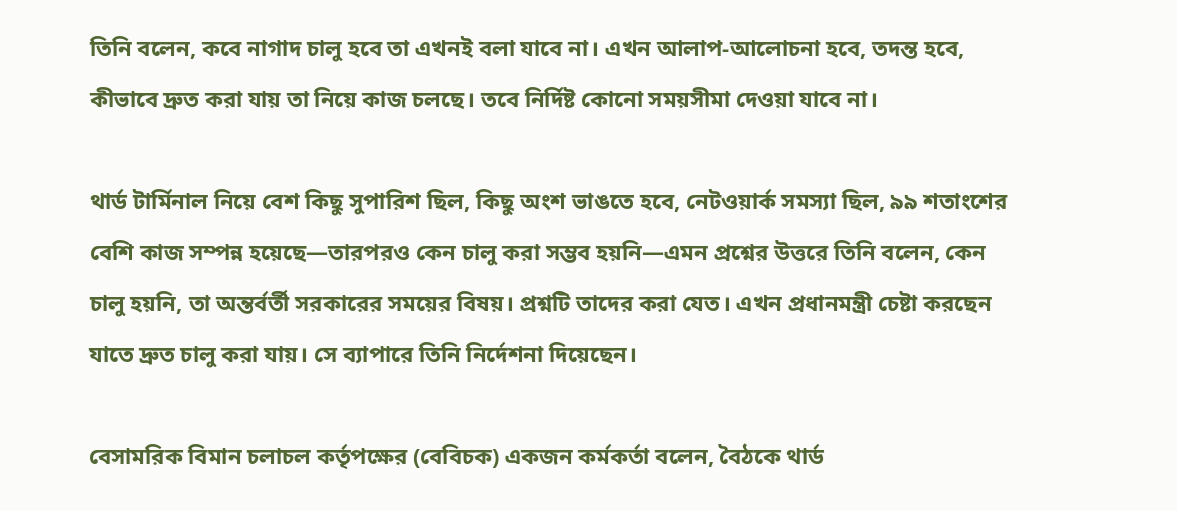তিনি বলেন, কবে নাগাদ চালু হবে তা এখনই বলা যাবে না। এখন আলাপ-আলোচনা হবে, তদন্ত হবে, কীভাবে দ্রুত করা যায় তা নিয়ে কাজ চলছে। তবে নির্দিষ্ট কোনো সময়সীমা দেওয়া যাবে না।

থার্ড টার্মিনাল নিয়ে বেশ কিছু সুপারিশ ছিল, কিছু অংশ ভাঙতে হবে, নেটওয়ার্ক সমস্যা ছিল, ৯৯ শতাংশের বেশি কাজ সম্পন্ন হয়েছে—তারপরও কেন চালু করা সম্ভব হয়নি—এমন প্রশ্নের উত্তরে তিনি বলেন, কেন চালু হয়নি, তা অন্তর্বর্তী সরকারের সময়ের বিষয়। প্রশ্নটি তাদের করা যেত। এখন প্রধানমন্ত্রী চেষ্টা করছেন যাতে দ্রুত চালু করা যায়। সে ব্যাপারে তিনি নির্দেশনা দিয়েছেন।

বেসামরিক বিমান চলাচল কর্তৃপক্ষের (বেবিচক) একজন কর্মকর্তা বলেন, বৈঠকে থার্ড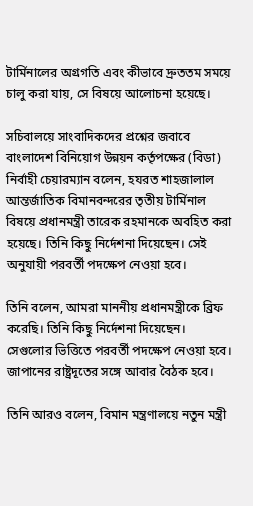টার্মিনালের অগ্রগতি এবং কীভাবে দ্রুততম সময়ে চালু করা যায়, সে বিষয়ে আলোচনা হয়েছে।

সচিবালয়ে সাংবাদিকদের প্রশ্নের জবাবে বাংলাদেশ বিনিয়োগ উন্নয়ন কর্তৃপক্ষের (বিডা) নির্বাহী চেয়ারম্যান বলেন, হযরত শাহজালাল আন্তর্জাতিক বিমানবন্দরের তৃতীয় টার্মিনাল বিষয়ে প্রধানমন্ত্রী তারেক রহমানকে অবহিত করা হয়েছে। তিনি কিছু নির্দেশনা দিয়েছেন। সেই অনুযায়ী পরবর্তী পদক্ষেপ নেওয়া হবে।

তিনি বলেন, আমরা মাননীয় প্রধানমন্ত্রীকে ব্রিফ করেছি। তিনি কিছু নির্দেশনা দিয়েছেন। সেগুলোর ভিত্তিতে পরবর্তী পদক্ষেপ নেওয়া হবে। জাপানের রাষ্ট্রদূতের সঙ্গে আবার বৈঠক হবে।

তিনি আরও বলেন, বিমান মন্ত্রণালয়ে নতুন মন্ত্রী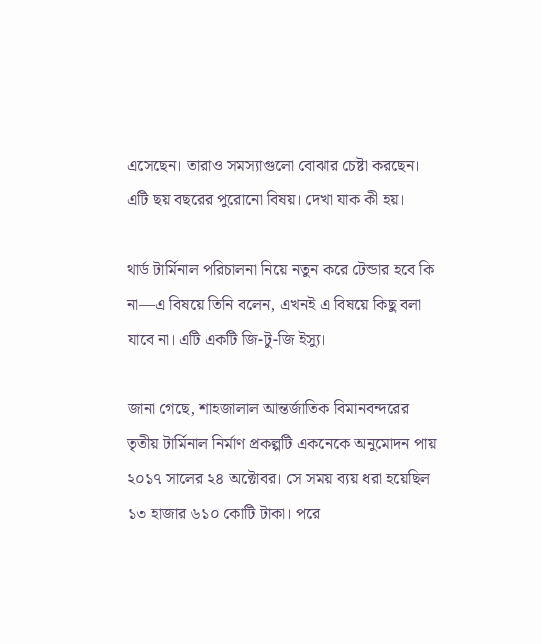এসেছেন। তারাও সমস্যাগুলো বোঝার চেষ্টা করছেন। এটি ছয় বছরের পুরোনো বিষয়। দেখা যাক কী হয়।

থার্ড টার্মিনাল পরিচালনা নিয়ে নতুন করে টেন্ডার হবে কি না—এ বিষয়ে তিনি বলেন, এখনই এ বিষয়ে কিছু বলা যাবে না। এটি একটি জি-টু-জি ইস্যু।

জানা গেছে, শাহজালাল আন্তর্জাতিক বিমানবন্দরের তৃতীয় টার্মিনাল নির্মাণ প্রকল্পটি একনেকে অনুমোদন পায় ২০১৭ সালের ২৪ অক্টোবর। সে সময় ব্যয় ধরা হয়েছিল ১৩ হাজার ৬১০ কোটি টাকা। পরে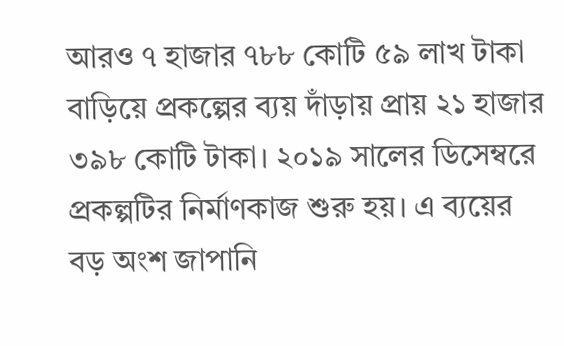আরও ৭ হাজার ৭৮৮ কোটি ৫৯ লাখ টাকা বাড়িয়ে প্রকল্পের ব্যয় দাঁড়ায় প্রায় ২১ হাজার ৩৯৮ কোটি টাকা। ২০১৯ সালের ডিসেম্বরে প্রকল্পটির নির্মাণকাজ শুরু হয়। এ ব্যয়ের বড় অংশ জাপানি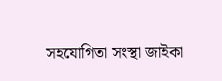সহযোগিতা সংস্থা জাইকা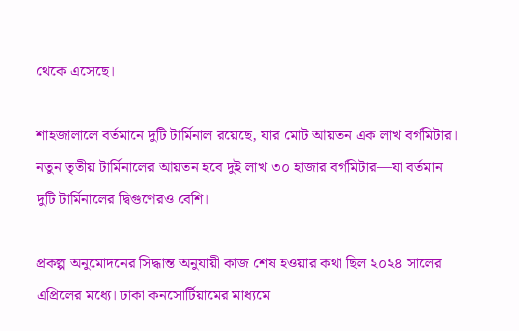থেকে এসেছে।

শাহজালালে বর্তমানে দুটি টার্মিনাল রয়েছে, যার মোট আয়তন এক লাখ বর্গমিটার। নতুন তৃতীয় টার্মিনালের আয়তন হবে দুই লাখ ৩০ হাজার বর্গমিটার—যা বর্তমান দুটি টার্মিনালের দ্বিগুণেরও বেশি।

প্রকল্প অনুমোদনের সিদ্ধান্ত অনুযায়ী কাজ শেষ হওয়ার কথা ছিল ২০২৪ সালের এপ্রিলের মধ্যে। ঢাকা কনসোর্টিয়ামের মাধ্যমে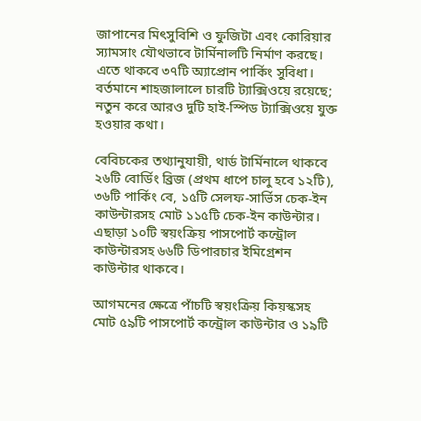জাপানের মিৎসুবিশি ও ফুজিটা এবং কোরিয়ার স্যামসাং যৌথভাবে টার্মিনালটি নির্মাণ করছে। এতে থাকবে ৩৭টি অ্যাপ্রোন পার্কিং সুবিধা। বর্তমানে শাহজালালে চারটি ট্যাক্সিওয়ে রয়েছে; নতুন করে আরও দুটি হাই-স্পিড ট্যাক্সিওয়ে যুক্ত হওয়ার কথা।

বেবিচকের তথ্যানুযায়ী, থার্ড টার্মিনালে থাকবে ২৬টি বোর্ডিং ব্রিজ (প্রথম ধাপে চালু হবে ১২টি), ৩৬টি পার্কিং বে, ১৫টি সেলফ-সার্ভিস চেক-ইন কাউন্টারসহ মোট ১১৫টি চেক-ইন কাউন্টার। এছাড়া ১০টি স্বয়ংক্রিয় পাসপোর্ট কন্ট্রোল কাউন্টারসহ ৬৬টি ডিপারচার ইমিগ্রেশন কাউন্টার থাকবে।

আগমনের ক্ষেত্রে পাঁচটি স্বয়ংক্রিয় কিয়স্কসহ মোট ৫৯টি পাসপোর্ট কন্ট্রোল কাউন্টার ও ১৯টি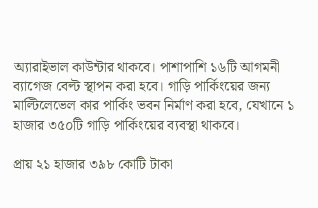অ্যারাইভাল কাউন্টার থাকবে। পাশাপাশি ১৬টি আগমনী ব্যাগেজ বেল্ট স্থাপন করা হবে। গাড়ি পার্কিংয়ের জন্য মাল্টিলেভেল কার পার্কিং ভবন নির্মাণ করা হবে, যেখানে ১ হাজার ৩৫০টি গাড়ি পার্কিংয়ের ব্যবস্থা থাকবে।

প্রায় ২১ হাজার ৩৯৮ কোটি টাকা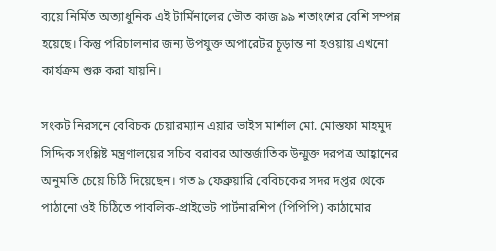ব্যয়ে নির্মিত অত্যাধুনিক এই টার্মিনালের ভৌত কাজ ৯৯ শতাংশের বেশি সম্পন্ন হয়েছে। কিন্তু পরিচালনার জন্য উপযুক্ত অপারেটর চূড়ান্ত না হওয়ায় এখনো কার্যক্রম শুরু করা যায়নি।

সংকট নিরসনে বেবিচক চেয়ারম্যান এয়ার ভাইস মার্শাল মো. মোস্তফা মাহমুদ সিদ্দিক সংশ্লিষ্ট মন্ত্রণালয়ের সচিব বরাবর আন্তর্জাতিক উন্মুক্ত দরপত্র আহ্বানের অনুমতি চেয়ে চিঠি দিয়েছেন। গত ৯ ফেব্রুয়ারি বেবিচকের সদর দপ্তর থেকে পাঠানো ওই চিঠিতে পাবলিক-প্রাইভেট পার্টনারশিপ (পিপিপি) কাঠামোর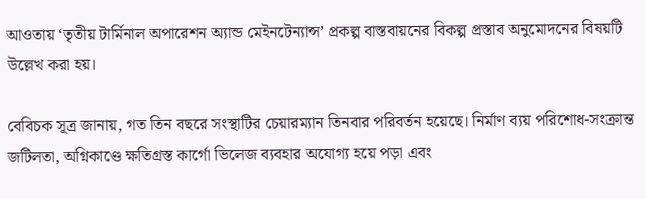আওতায় ‘তৃতীয় টার্মিনাল অপারেশন অ্যান্ড মেইনটেন্যান্স’ প্রকল্প বাস্তবায়নের বিকল্প প্রস্তাব অনুমোদনের বিষয়টি উল্লেখ করা হয়।

বেবিচক সূত্র জানায়, গত তিন বছরে সংস্থাটির চেয়ারম্যান তিনবার পরিবর্তন হয়েছে। নির্মাণ ব্যয় পরিশোধ-সংক্রান্ত জটিলতা, অগ্নিকাণ্ডে ক্ষতিগ্রস্ত কার্গো ভিলেজ ব্যবহার অযোগ্য হয়ে পড়া এবং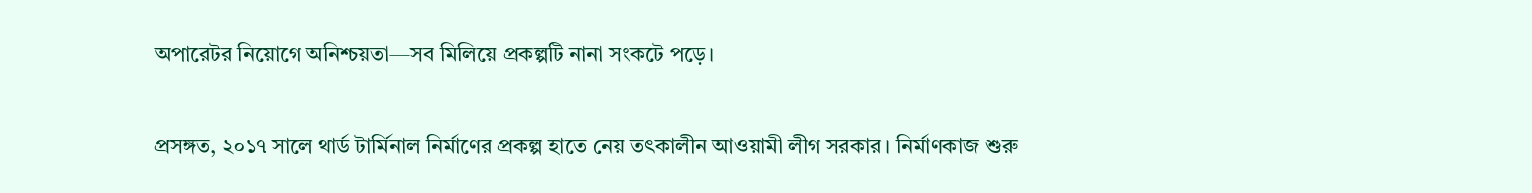অপারেটর নিয়োগে অনিশ্চয়তা—সব মিলিয়ে প্রকল্পটি নানা সংকটে পড়ে।

প্রসঙ্গত, ২০১৭ সালে থার্ড টার্মিনাল নির্মাণের প্রকল্প হাতে নেয় তৎকালীন আওয়ামী লীগ সরকার। নির্মাণকাজ শুরু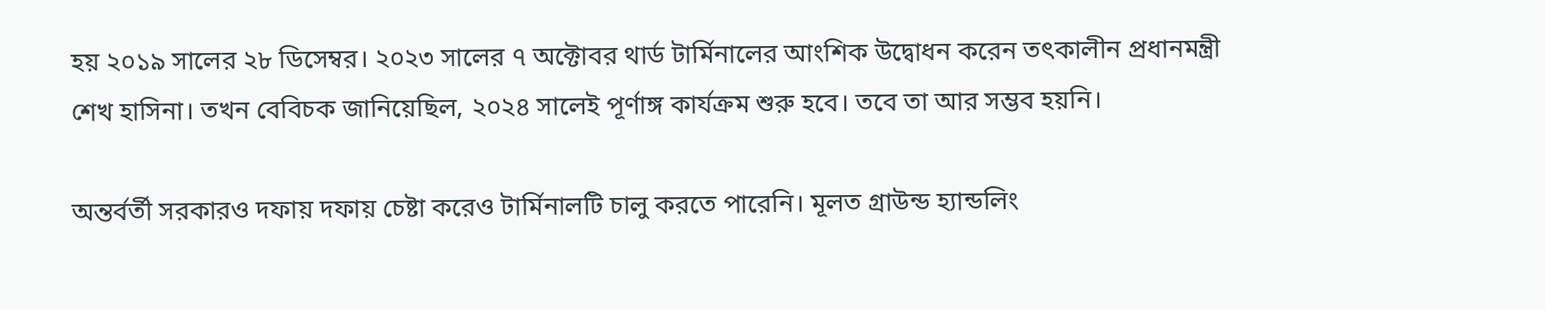হয় ২০১৯ সালের ২৮ ডিসেম্বর। ২০২৩ সালের ৭ অক্টোবর থার্ড টার্মিনালের আংশিক উদ্বোধন করেন তৎকালীন প্রধানমন্ত্রী শেখ হাসিনা। তখন বেবিচক জানিয়েছিল, ২০২৪ সালেই পূর্ণাঙ্গ কার্যক্রম শুরু হবে। তবে তা আর সম্ভব হয়নি।

অন্তর্বর্তী সরকারও দফায় দফায় চেষ্টা করেও টার্মিনালটি চালু করতে পারেনি। মূলত গ্রাউন্ড হ্যান্ডলিং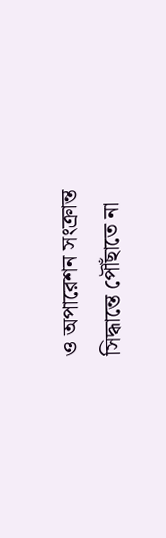ও অপারেশন সংক্রান্ত সিদ্ধান্তে পৌঁছাতে না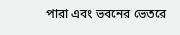পারা এবং ভবনের ভেতরে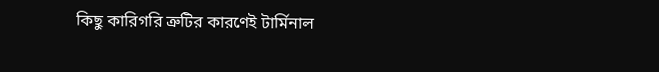কিছু কারিগরি ত্রুটির কারণেই টার্মিনাল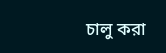চালু করা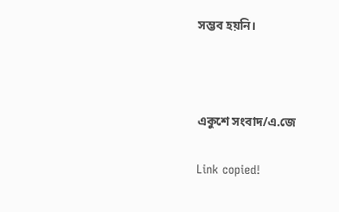সম্ভব হয়নি।



একুশে সংবাদ/এ.জে

Link copied!